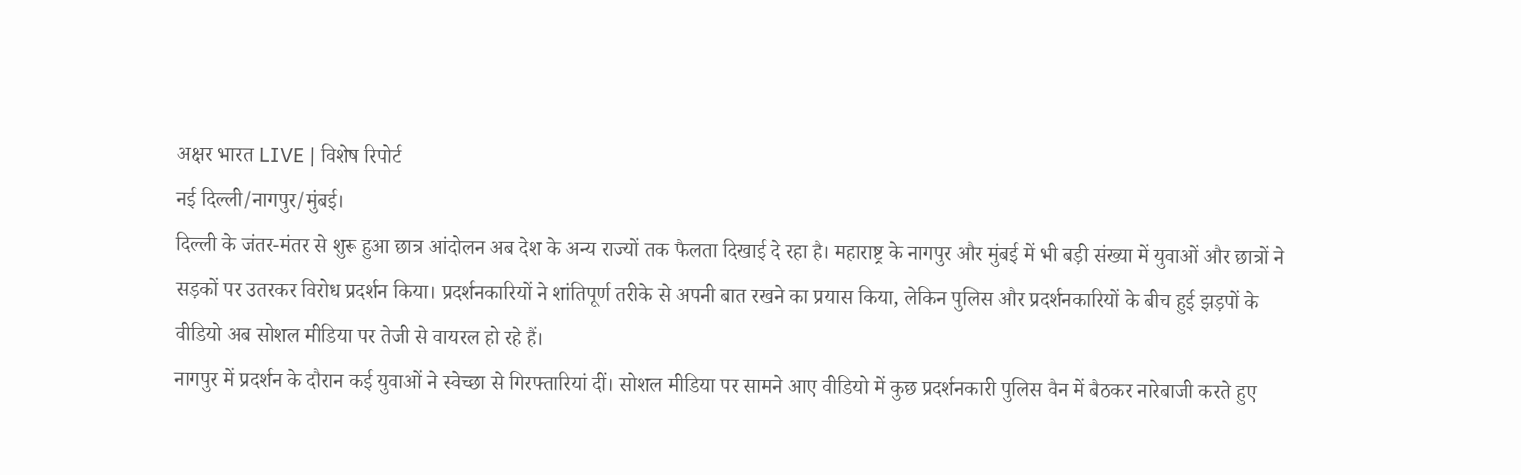अक्षर भारत LIVE | विशेष रिपोर्ट
नई दिल्ली/नागपुर/मुंबई।
दिल्ली के जंतर-मंतर से शुरू हुआ छात्र आंदोलन अब देश के अन्य राज्यों तक फैलता दिखाई दे रहा है। महाराष्ट्र के नागपुर और मुंबई में भी बड़ी संख्या में युवाओं और छात्रों ने सड़कों पर उतरकर विरोध प्रदर्शन किया। प्रदर्शनकारियों ने शांतिपूर्ण तरीके से अपनी बात रखने का प्रयास किया, लेकिन पुलिस और प्रदर्शनकारियों के बीच हुई झड़पों के वीडियो अब सोशल मीडिया पर तेजी से वायरल हो रहे हैं।
नागपुर में प्रदर्शन के दौरान कई युवाओं ने स्वेच्छा से गिरफ्तारियां दीं। सोशल मीडिया पर सामने आए वीडियो में कुछ प्रदर्शनकारी पुलिस वैन में बैठकर नारेबाजी करते हुए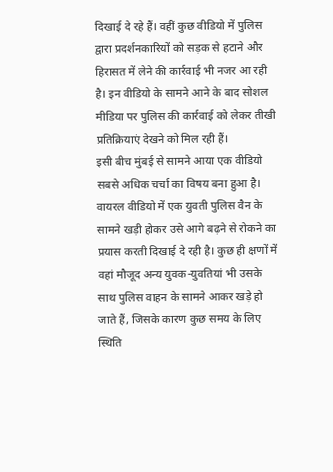दिखाई दे रहे हैं। वहीं कुछ वीडियो में पुलिस द्वारा प्रदर्शनकारियों को सड़क से हटाने और हिरासत में लेने की कार्रवाई भी नजर आ रही है। इन वीडियो के सामने आने के बाद सोशल मीडिया पर पुलिस की कार्रवाई को लेकर तीखी प्रतिक्रियाएं देखने को मिल रही हैं।
इसी बीच मुंबई से सामने आया एक वीडियो सबसे अधिक चर्चा का विषय बना हुआ है। वायरल वीडियो में एक युवती पुलिस वैन के सामने खड़ी होकर उसे आगे बढ़ने से रोकने का प्रयास करती दिखाई दे रही है। कुछ ही क्षणों में वहां मौजूद अन्य युवक-युवतियां भी उसके साथ पुलिस वाहन के सामने आकर खड़े हो जाते हैं, जिसके कारण कुछ समय के लिए स्थिति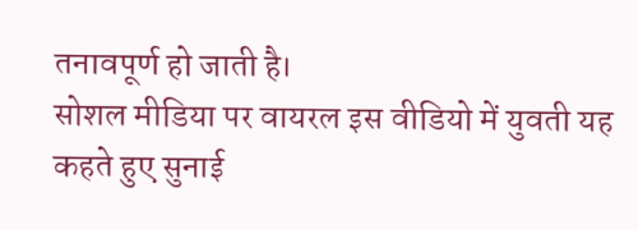तनावपूर्ण हो जाती है।
सोशल मीडिया पर वायरल इस वीडियो में युवती यह कहते हुए सुनाई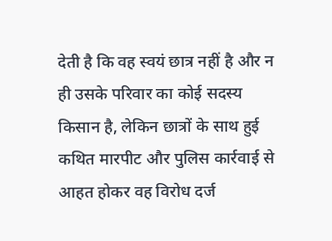देती है कि वह स्वयं छात्र नहीं है और न ही उसके परिवार का कोई सदस्य किसान है, लेकिन छात्रों के साथ हुई कथित मारपीट और पुलिस कार्रवाई से आहत होकर वह विरोध दर्ज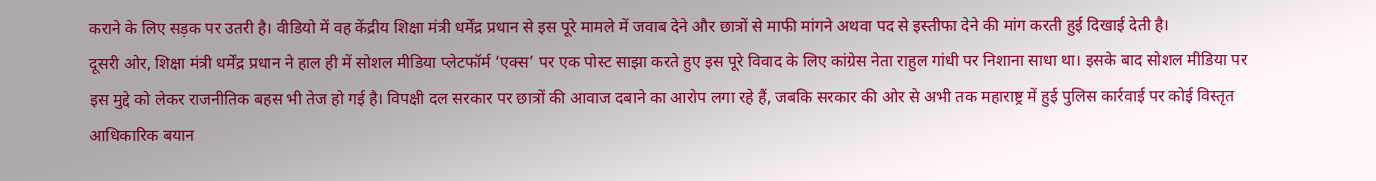कराने के लिए सड़क पर उतरी है। वीडियो में वह केंद्रीय शिक्षा मंत्री धर्मेंद्र प्रधान से इस पूरे मामले में जवाब देने और छात्रों से माफी मांगने अथवा पद से इस्तीफा देने की मांग करती हुई दिखाई देती है।
दूसरी ओर, शिक्षा मंत्री धर्मेंद्र प्रधान ने हाल ही में सोशल मीडिया प्लेटफॉर्म ‘एक्स’ पर एक पोस्ट साझा करते हुए इस पूरे विवाद के लिए कांग्रेस नेता राहुल गांधी पर निशाना साधा था। इसके बाद सोशल मीडिया पर इस मुद्दे को लेकर राजनीतिक बहस भी तेज हो गई है। विपक्षी दल सरकार पर छात्रों की आवाज दबाने का आरोप लगा रहे हैं, जबकि सरकार की ओर से अभी तक महाराष्ट्र में हुई पुलिस कार्रवाई पर कोई विस्तृत आधिकारिक बयान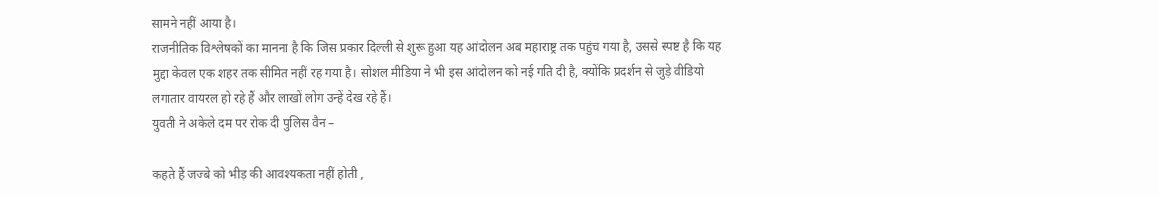सामने नहीं आया है।
राजनीतिक विश्लेषकों का मानना है कि जिस प्रकार दिल्ली से शुरू हुआ यह आंदोलन अब महाराष्ट्र तक पहुंच गया है, उससे स्पष्ट है कि यह मुद्दा केवल एक शहर तक सीमित नहीं रह गया है। सोशल मीडिया ने भी इस आंदोलन को नई गति दी है, क्योंकि प्रदर्शन से जुड़े वीडियो लगातार वायरल हो रहे हैं और लाखों लोग उन्हें देख रहे हैं।
युवती ने अकेले दम पर रोक दी पुलिस वैन –

कहते हैं जज्बे को भीड़ की आवश्यकता नहीं होती ,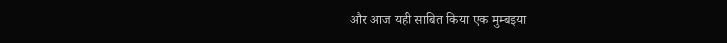और आज यही साबित किया एक मुम्बइया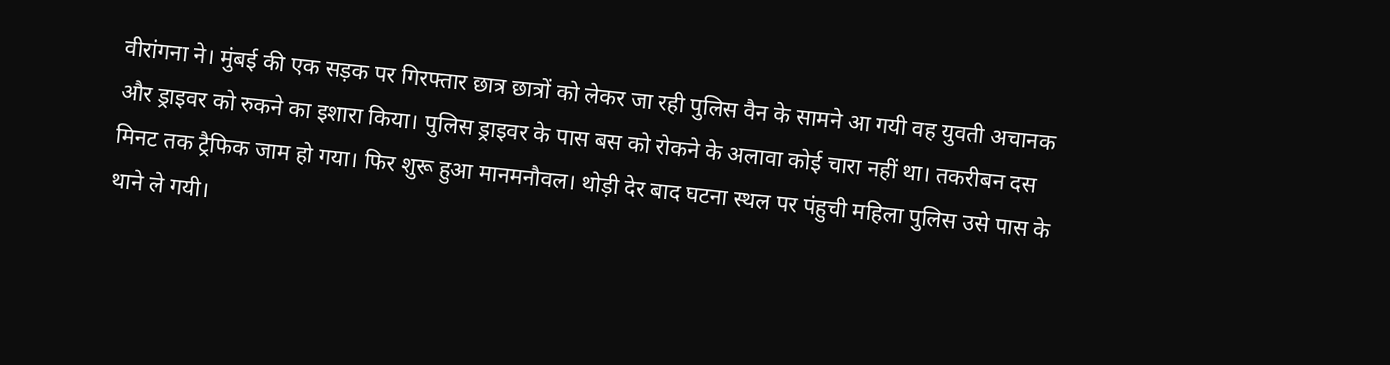वीरांगना ने। मुंबई की एक सड़क पर गिरफ्तार छात्र छात्रों को लेकर जा रही पुलिस वैन के सामने आ गयी वह युवती अचानक और ड्राइवर को रुकने का इशारा किया। पुलिस ड्राइवर के पास बस को रोकने के अलावा कोई चारा नहीं था। तकरीबन दस मिनट तक ट्रैफिक जाम हो गया। फिर शुरू हुआ मानमनौवल। थोड़ी देर बाद घटना स्थल पर पंहुची महिला पुलिस उसे पास के थाने ले गयी।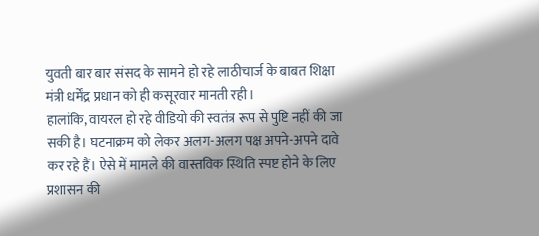युवती बार बार संसद के सामने हो रहे लाठीचार्ज के बाबत शिक्षा मंत्री धर्मेंद्र प्रधान को ही कसूरवार मानती रही।
हालांकि, वायरल हो रहे वीडियो की स्वतंत्र रूप से पुष्टि नहीं की जा सकी है। घटनाक्रम को लेकर अलग-अलग पक्ष अपने-अपने दावे कर रहे हैं। ऐसे में मामले की वास्तविक स्थिति स्पष्ट होने के लिए प्रशासन की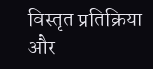विस्तृत प्रतिक्रिया और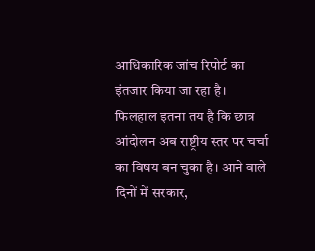आधिकारिक जांच रिपोर्ट का इंतजार किया जा रहा है।
फिलहाल इतना तय है कि छात्र आंदोलन अब राष्ट्रीय स्तर पर चर्चा का विषय बन चुका है। आने वाले दिनों में सरकार,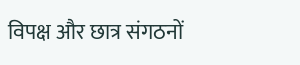विपक्ष और छात्र संगठनों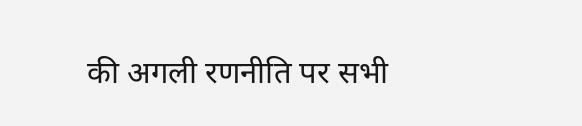की अगली रणनीति पर सभी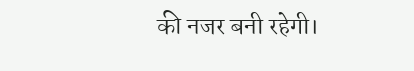की नजर बनी रहेगी।